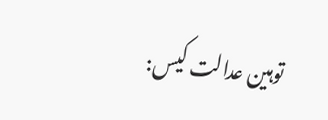توہین عدالت کیس: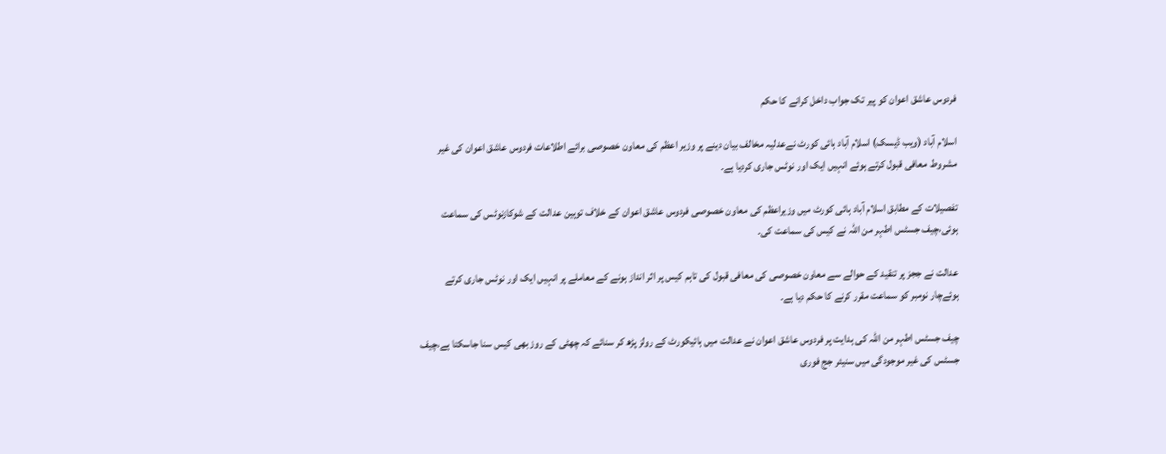فردوس عاشق اعوان کو پیر تک جواب داخل کرانے کا حکم

اسلام آباد (ویب ڈیسک) اسلام آباد ہائی کورٹ نےعدلیہ مخالف بیان دینے پر وزیر اعظم کی معاون خصوصی برائے اطلاعات فردوس عاشق اعوان کی غیر مشروط معافی قبول کرتے ہوئے انہیں ایک اور نوٹس جاری کردیا ہے۔

تفصیلات کے مطابق اسلام آباد ہائی کورٹ میں وزیراعظم کی معاون خصوصی فردوس عاشق اعوان کے خلاف توہین عدالت کے شوکازنوٹس کی سماعت ہوئی،چیف جسٹس اطہر من اللہ نے کیس کی سماعت کی۔

عدالت نے ججز پر تنقید کے حوالے سے معاون خصوصی کی معافی قبول کی تاہم کیس پر اثر انداز ہونے کے معاملے پر انہیں ایک اور نوٹس جاری کرتے ہوئےچار نومبر کو سماعت مقرر کرنے کا حکم دیا ہے۔

چیف جسٹس اطہر من اللہ کی ہدایت پر فردوس عاشق اعوان نے عدالت میں ہائیکورٹ کے رولز پڑھ کر سنائے کہ چھٹی کے روز بھی کیس سنا جاسکتا ہے،چیف جسٹس کی غیر موجودگی میں سنیئر جج فوری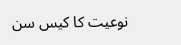نوعیت کا کیس سن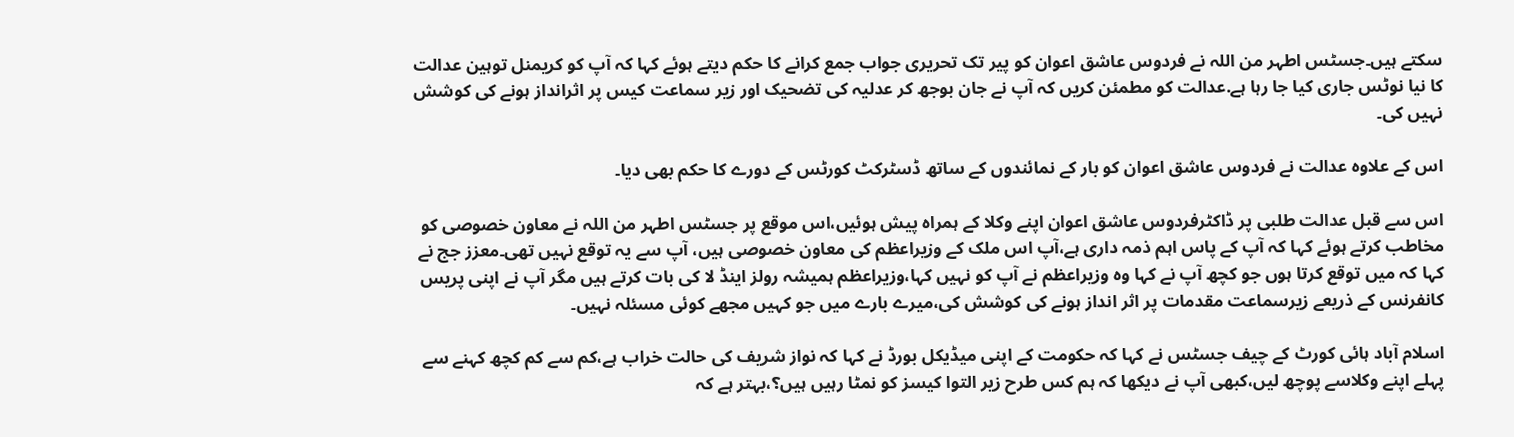سکتے ہیں۔جسٹس اطہر من اللہ نے فردوس عاشق اعوان کو پیر تک تحریری جواب جمع کرانے کا حکم دیتے ہوئے کہا کہ آپ کو کریمنل توہین عدالت کا نیا نوٹس جاری کیا جا رہا ہے.عدالت کو مطمئن کریں کہ آپ نے جان بوجھ کر عدلیہ کی تضحیک اور زیر سماعت کیس پر اثرانداز ہونے کی کوشش نہیں کی۔

اس کے علاوہ عدالت نے فردوس عاشق اعوان کو بار کے نمائندوں کے ساتھ ڈسٹرکٹ کورٹس کے دورے کا حکم بھی دیا۔

اس سے قبل عدالت طلبی پر ڈاکٹرفردوس عاشق اعوان اپنے وکلا کے ہمراہ پیش ہوئیں،اس موقع پر جسٹس اطہر من اللہ نے معاون خصوصی کو مخاطب کرتے ہوئے کہا کہ آپ کے پاس اہم ذمہ داری ہے،آپ اس ملک کے وزیراعظم کی معاون خصوصی ہیں، آپ سے یہ توقع نہیں تھی۔معزز جج نے کہا کہ میں توقع کرتا ہوں جو کچھ آپ نے کہا وہ وزیراعظم نے آپ کو نہیں کہا،وزیراعظم ہمیشہ رولز اینڈ لا کی بات کرتے ہیں مگر آپ نے اپنی پریس کانفرنس کے ذریعے زیرسماعت مقدمات پر اثر انداز ہونے کی کوشش کی،میرے بارے میں جو کہیں مجھے کوئی مسئلہ نہیں۔

اسلام آباد ہائی کورٹ کے چیف جسٹس نے کہا کہ حکومت کے اپنی میڈیکل بورڈ نے کہا کہ نواز شریف کی حالت خراب ہے،کم سے کم کچھ کہنے سے پہلے اپنے وکلاسے پوچھ لیں،کبھی آپ نے دیکھا کہ ہم کس طرح زیر التوا کیسز کو نمٹا رہیں ہیں؟،بہتر ہے کہ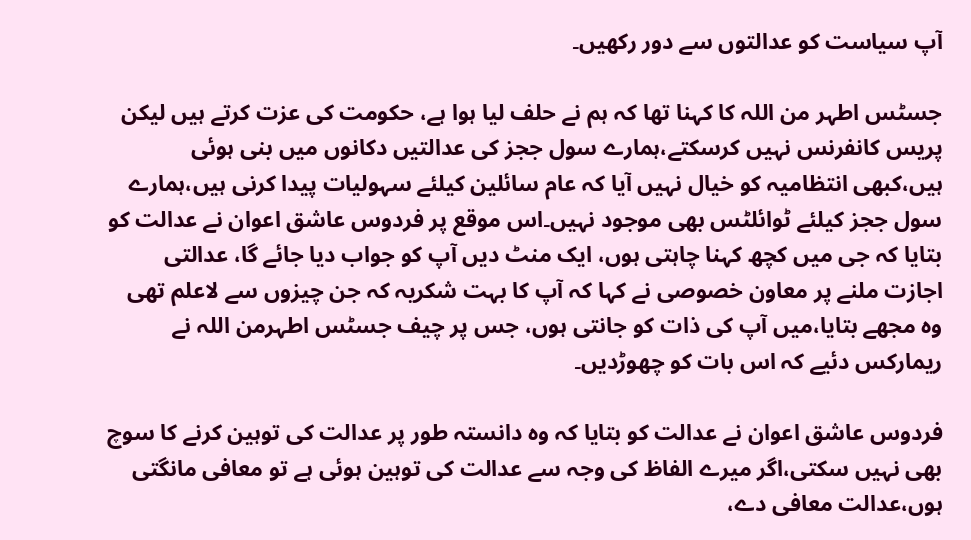آپ سیاست کو عدالتوں سے دور رکھیں۔

جسٹس اطہر من اللہ کا کہنا تھا کہ ہم نے حلف لیا ہوا ہے، حکومت کی عزت کرتے ہیں لیکن پریس کانفرنس نہیں کرسکتے،ہمارے سول ججز کی عدالتیں دکانوں میں بنی ہوئی ہیں،کبھی انتظامیہ کو خیال نہیں آیا کہ عام سائلین کیلئے سہولیات پیدا کرنی ہیں،ہمارے سول ججز کیلئے ٹوائلٹس بھی موجود نہیں۔اس موقع پر فردوس عاشق اعوان نے عدالت کو بتایا کہ جی میں کچھ کہنا چاہتی ہوں، ایک منٹ دیں آپ کو جواب دیا جائے گا، عدالتی اجازت ملنے پر معاون خصوصی نے کہا کہ آپ کا بہت شکریہ کہ جن چیزوں سے لاعلم تھی وہ مجھے بتایا،میں آپ کی ذات کو جانتی ہوں، جس پر چیف جسٹس اطہرمن اللہ نے ریمارکس دئیے کہ اس بات کو چھوڑدیں۔

فردوس عاشق اعوان نے عدالت کو بتایا کہ وہ دانستہ طور پر عدالت کی توہین کرنے کا سوچ بھی نہیں سکتی،اگر میرے الفاظ کی وجہ سے عدالت کی توہین ہوئی ہے تو معافی مانگتی ہوں،عدالت معافی دے،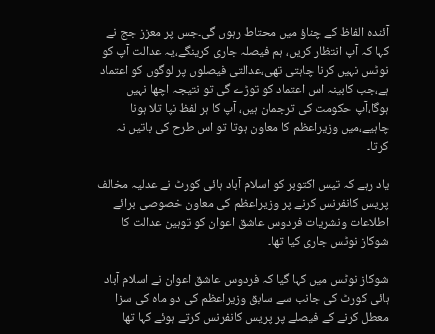آئندہ الفاظ کے چناؤ میں محتاط رہوں گی۔جس پر معزز جج نے کہا کہ آپ انتظار کریں، ہم فیصلہ جاری کرینگے،یہ عدالت آپ کو نوٹس نہیں کرنا چاہتی تھی،عدالتی فیصلوں پر لوگوں کو اعتماد ہے،جب کابینہ اس اعتماد کو توڑے گی تو نتیجہ اچھا نہیں ہوگا،آپ حکومت کی ترجمان ہیں، آپ کا ہر لفظ نپا تلا ہونا چاہیے،میں وزیراعظم کا معاون ہوتا تو اس طرح کی باتیں نہ کرتا۔

یاد رہے کہ تیس اکتوبر کو اسلام آباد ہائی کورٹ نے عدلیہ مخالف پریس کانفرنس کرنے پر وزیراعظم کی معاون خصوصی برائے اطلاعات ونشریات فردوس عاشق اعوان کو توہین عدالت کا شوکاز نوٹس جاری کیا تھا۔

شوکاز نوٹس میں کہا گیا کہ فردوس عاشق اعوان نے اسلام آباد ہائی کورٹ کی جانب سے سابق وزیراعظم کی دو ماہ کی سزا معطل کرنے کے فیصلے پر پریس کانفرنس کرتے ہوئے کہا تھا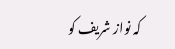کہ نواز شریف کو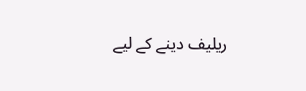ریلیف دینے کے لیے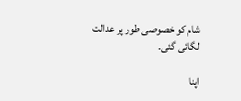شام کو خصوصی طور پر عدالت لگائی گئی۔

اپنا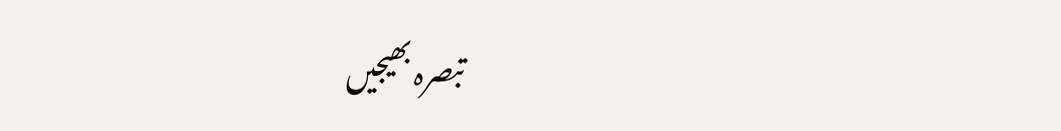تبصرہ بھیجیں